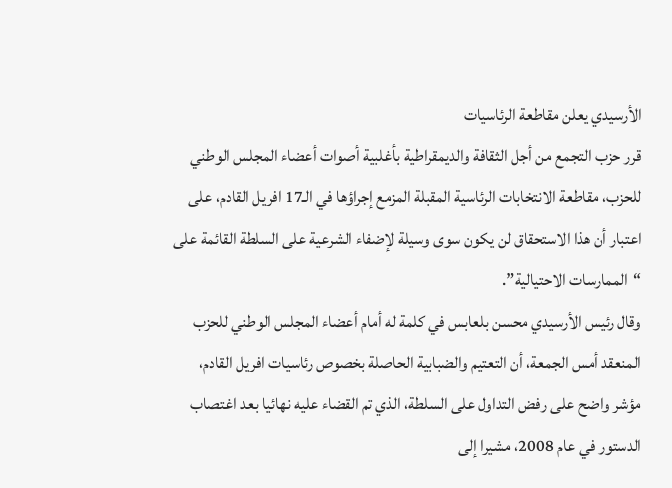الأرسيدي يعلن مقاطعة الرئاسيات
قرر حزب التجمع من أجل الثقافة والديمقراطية بأغلبية أصوات أعضاء المجلس الوطني للحزب، مقاطعة الانتخابات الرئاسية المقبلة المزمع إجراؤها في الـ17 افريل القادم، على اعتبار أن هذا الاستحقاق لن يكون سوى وسيلة لإضفاء الشرعية على السلطة القائمة على “الممارسات الاحتيالية”.
وقال رئيس الأرسيدي محسن بلعابس في كلمة له أمام أعضاء المجلس الوطني للحزب المنعقد أمس الجمعة، أن التعتيم والضبابية الحاصلة بخصوص رئاسيات افريل القادم، مؤشر واضح على رفض التداول على السلطة، الذي تم القضاء عليه نهائيا بعد اغتصاب الدستور في عام 2008، مشيرا إلى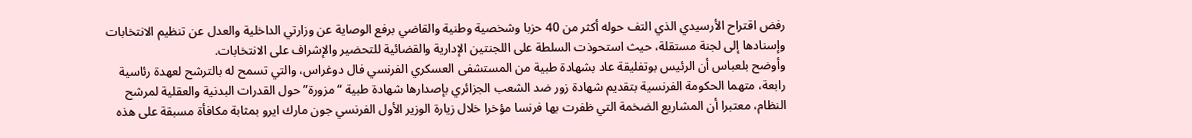رفض اقتراح الأرسيدي الذي التف حوله أكثر من 40 حزبا وشخصية وطنية والقاضي برفع الوصاية عن وزارتي الداخلية والعدل عن تنظيم الانتخابات وإسنادها إلى لجنة مستقلة، حيث استحوذت السلطة على اللجنتين الإدارية والقضائية للتحضير والإشراف على الانتخابات.
وأوضح بلعباس أن الرئيس بوتفليقة عاد بشهادة طبية من المستشفى العسكري الفرنسي فال دوغراس، والتي تسمح له بالترشح لعهدة رئاسية رابعة، متهما الحكومة الفرنسية بتقديم شهادة زور ضد الشعب الجزائري بإصدارها شهادة طبية “مزورة” حول القدرات البدنية والعقلية لمرشح النظام، معتبرا أن المشاريع الضخمة التي ظفرت بها فرنسا مؤخرا خلال زيارة الوزير الأول الفرنسي جون مارك ايرو بمثابة مكافأة مسبقة على هذه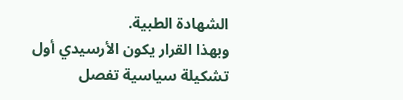الشهادة الطبية.
وبهذا القرار يكون الأرسيدي أول تشكيلة سياسية تفصل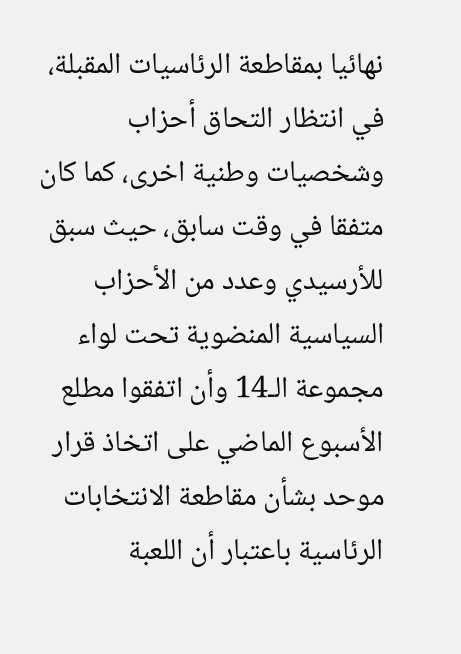نهائيا بمقاطعة الرئاسيات المقبلة، في انتظار التحاق أحزاب وشخصيات وطنية اخرى، كما كان متفقا في وقت سابق، حيث سبق للأرسيدي وعدد من الأحزاب السياسية المنضوية تحت لواء مجموعة الـ14 وأن اتفقوا مطلع الأسبوع الماضي على اتخاذ قرار موحد بشأن مقاطعة الانتخابات الرئاسية باعتبار أن اللعبة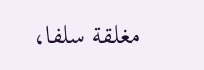مغلقة سلفا،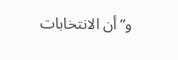و”أن الانتخابات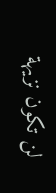لن تكون نزيهة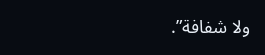ولا شفافة”.